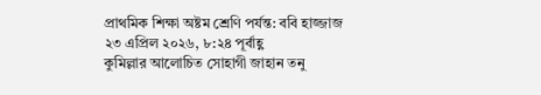প্রাথমিক শিক্ষা অষ্টম শ্রেণি পর্যন্ত: ববি হাজ্জাজ
২৩ এপ্রিল ২০২৬, ৮:২৪ পূর্বাহ্ণ
কুমিল্লার আলোচিত সোহাগী জাহান তনু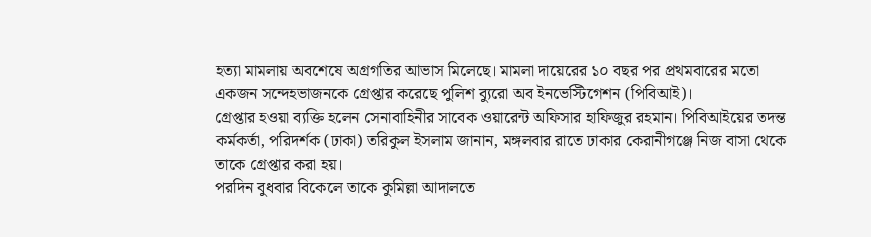হত্যা মামলায় অবশেষে অগ্রগতির আভাস মিলেছে। মামলা দায়েরের ১০ বছর পর প্রথমবারের মতো একজন সন্দেহভাজনকে গ্রেপ্তার করেছে পুলিশ ব্যুরো অব ইনভেস্টিগেশন (পিবিআই)।
গ্রেপ্তার হওয়া ব্যক্তি হলেন সেনাবাহিনীর সাবেক ওয়ারেন্ট অফিসার হাফিজুর রহমান। পিবিআইয়ের তদন্ত কর্মকর্তা, পরিদর্শক (ঢাকা) তরিকুল ইসলাম জানান, মঙ্গলবার রাতে ঢাকার কেরানীগঞ্জে নিজ বাসা থেকে তাকে গ্রেপ্তার করা হয়।
পরদিন বুধবার বিকেলে তাকে কুমিল্লা আদালতে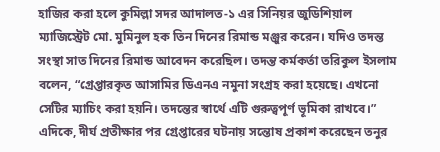হাজির করা হলে কুমিল্লা সদর আদালত-১ এর সিনিয়র জুডিশিয়াল ম্যাজিস্ট্রেট মো. মুমিনুল হক তিন দিনের রিমান্ড মঞ্জুর করেন। যদিও তদন্ত সংস্থা সাত দিনের রিমান্ড আবেদন করেছিল। তদন্ত কর্মকর্তা তরিকুল ইসলাম বলেন, “গ্রেপ্তারকৃত আসামির ডিএনএ নমুনা সংগ্রহ করা হয়েছে। এখনো সেটির ম্যাচিং করা হয়নি। তদন্তের স্বার্থে এটি গুরুত্বপূর্ণ ভূমিকা রাখবে।”
এদিকে, দীর্ঘ প্রতীক্ষার পর গ্রেপ্তারের ঘটনায় সন্তোষ প্রকাশ করেছেন তনুর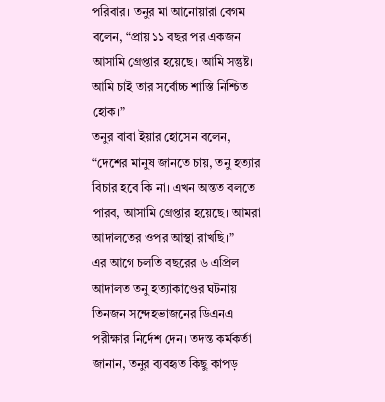পরিবার। তনুর মা আনোয়ারা বেগম বলেন, “প্রায় ১১ বছর পর একজন আসামি গ্রেপ্তার হয়েছে। আমি সন্তুষ্ট। আমি চাই তার সর্বোচ্চ শাস্তি নিশ্চিত হোক।”
তনুর বাবা ইয়ার হোসেন বলেন, “দেশের মানুষ জানতে চায়, তনু হত্যার বিচার হবে কি না। এখন অন্তত বলতে পারব, আসামি গ্রেপ্তার হয়েছে। আমরা আদালতের ওপর আস্থা রাখছি।”
এর আগে চলতি বছরের ৬ এপ্রিল আদালত তনু হত্যাকাণ্ডের ঘটনায় তিনজন সন্দেহভাজনের ডিএনএ পরীক্ষার নির্দেশ দেন। তদন্ত কর্মকর্তা জানান, তনুর ব্যবহৃত কিছু কাপড়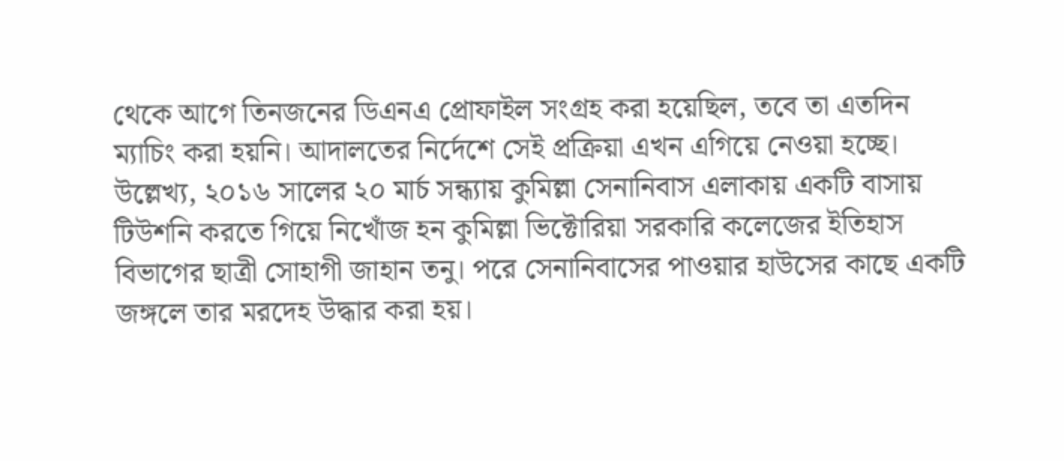থেকে আগে তিনজনের ডিএনএ প্রোফাইল সংগ্রহ করা হয়েছিল, তবে তা এতদিন ম্যাচিং করা হয়নি। আদালতের নির্দেশে সেই প্রক্রিয়া এখন এগিয়ে নেওয়া হচ্ছে।
উল্লেখ্য, ২০১৬ সালের ২০ মার্চ সন্ধ্যায় কুমিল্লা সেনানিবাস এলাকায় একটি বাসায় টিউশনি করতে গিয়ে নিখোঁজ হন কুমিল্লা ভিক্টোরিয়া সরকারি কলেজের ইতিহাস বিভাগের ছাত্রী সোহাগী জাহান তনু। পরে সেনানিবাসের পাওয়ার হাউসের কাছে একটি জঙ্গলে তার মরদেহ উদ্ধার করা হয়।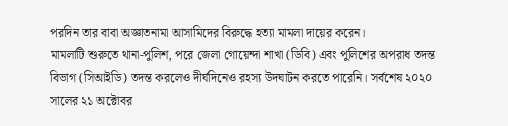পরদিন তার বাবা অজ্ঞাতনামা আসামিদের বিরুদ্ধে হত্যা মামলা দায়ের করেন।
মামলাটি শুরুতে থানা-পুলিশ, পরে জেলা গোয়েন্দা শাখা (ডিবি) এবং পুলিশের অপরাধ তদন্ত বিভাগ (সিআইডি) তদন্ত করলেও দীর্ঘদিনেও রহস্য উদঘাটন করতে পারেনি। সর্বশেষ ২০২০ সালের ২১ অক্টোবর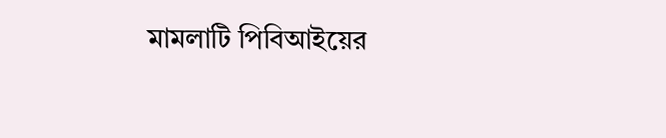মামলাটি পিবিআইয়ের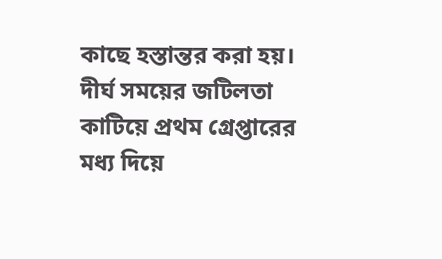কাছে হস্তান্তর করা হয়। দীর্ঘ সময়ের জটিলতা কাটিয়ে প্রথম গ্রেপ্তারের মধ্য দিয়ে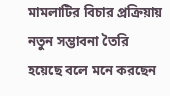মামলাটির বিচার প্রক্রিয়ায় নতুন সম্ভাবনা তৈরি হয়েছে বলে মনে করছেন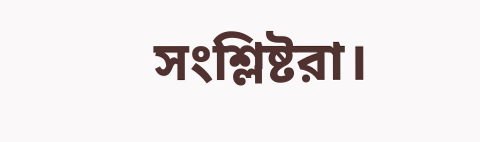সংশ্লিষ্টরা।